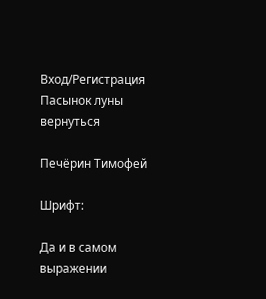Вход/Регистрация
Пасынок луны
вернуться

Печёрин Тимофей

Шрифт:

Да и в самом выражении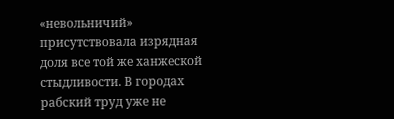«невольничий» присутствовала изрядная доля все той же ханжеской стыдливости. В городах рабский труд уже не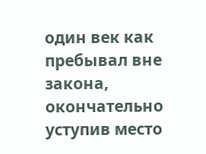один век как пребывал вне закона, окончательно уступив место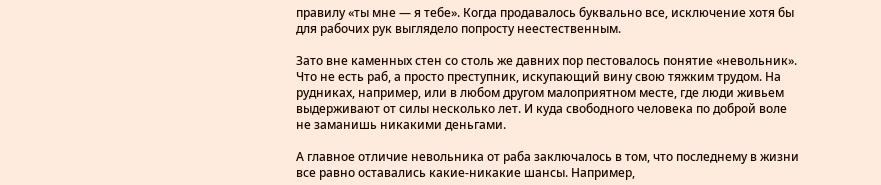правилу «ты мне — я тебе». Когда продавалось буквально все, исключение хотя бы для рабочих рук выглядело попросту неестественным.

Зато вне каменных стен со столь же давних пор пестовалось понятие «невольник». Что не есть раб, а просто преступник, искупающий вину свою тяжким трудом. На рудниках, например, или в любом другом малоприятном месте, где люди живьем выдерживают от силы несколько лет. И куда свободного человека по доброй воле не заманишь никакими деньгами.

А главное отличие невольника от раба заключалось в том, что последнему в жизни все равно оставались какие-никакие шансы. Например,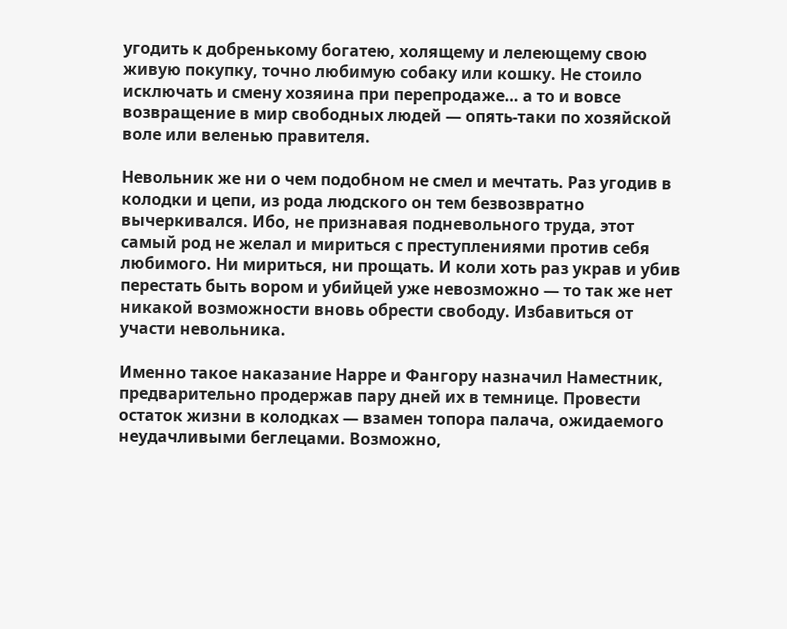угодить к добренькому богатею, холящему и лелеющему свою живую покупку, точно любимую собаку или кошку. Не стоило исключать и смену хозяина при перепродаже… а то и вовсе возвращение в мир свободных людей — опять-таки по хозяйской воле или веленью правителя.

Невольник же ни о чем подобном не смел и мечтать. Раз угодив в колодки и цепи, из рода людского он тем безвозвратно вычеркивался. Ибо, не признавая подневольного труда, этот самый род не желал и мириться с преступлениями против себя любимого. Ни мириться, ни прощать. И коли хоть раз украв и убив перестать быть вором и убийцей уже невозможно — то так же нет никакой возможности вновь обрести свободу. Избавиться от участи невольника.

Именно такое наказание Нарре и Фангору назначил Наместник, предварительно продержав пару дней их в темнице. Провести остаток жизни в колодках — взамен топора палача, ожидаемого неудачливыми беглецами. Возможно,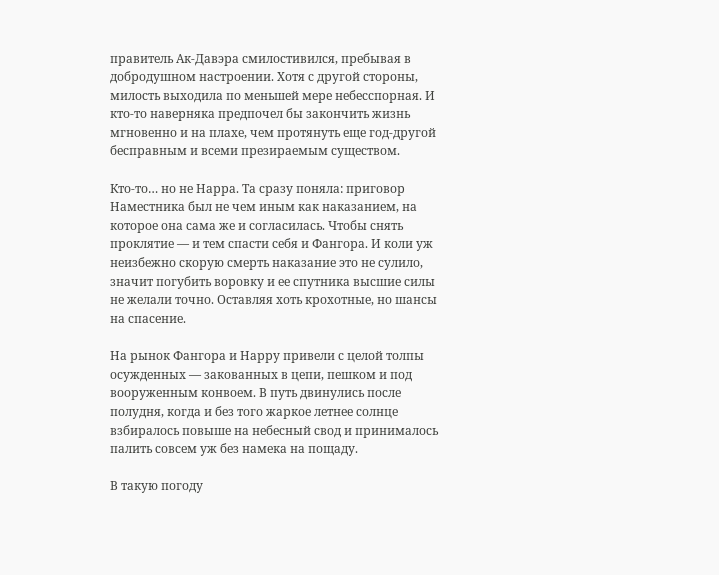правитель Ак-Давэра смилостивился, пребывая в добродушном настроении. Хотя с другой стороны, милость выходила по меньшей мере небесспорная. И кто-то наверняка предпочел бы закончить жизнь мгновенно и на плахе, чем протянуть еще год-другой бесправным и всеми презираемым существом.

Кто-то… но не Нарра. Та сразу поняла: приговор Наместника был не чем иным как наказанием, на которое она сама же и согласилась. Чтобы снять проклятие — и тем спасти себя и Фангора. И коли уж неизбежно скорую смерть наказание это не сулило, значит погубить воровку и ее спутника высшие силы не желали точно. Оставляя хоть крохотные, но шансы на спасение.

На рынок Фангора и Нарру привели с целой толпы осужденных — закованных в цепи, пешком и под вооруженным конвоем. В путь двинулись после полудня, когда и без того жаркое летнее солнце взбиралось повыше на небесный свод и принималось палить совсем уж без намека на пощаду.

В такую погоду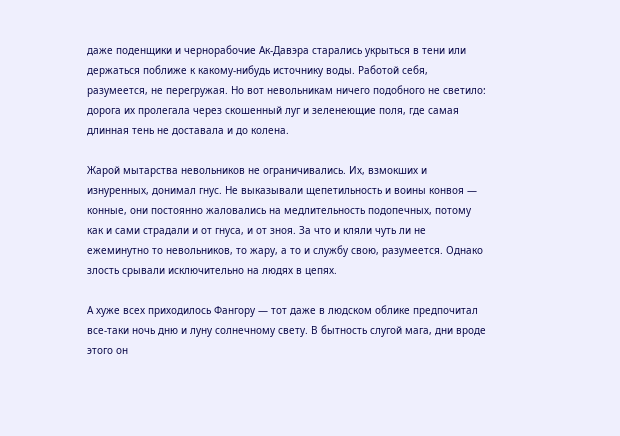даже поденщики и чернорабочие Ак-Давэра старались укрыться в тени или держаться поближе к какому-нибудь источнику воды. Работой себя, разумеется, не перегружая. Но вот невольникам ничего подобного не светило: дорога их пролегала через скошенный луг и зеленеющие поля, где самая длинная тень не доставала и до колена.

Жарой мытарства невольников не ограничивались. Их, взмокших и изнуренных, донимал гнус. Не выказывали щепетильность и воины конвоя — конные, они постоянно жаловались на медлительность подопечных, потому как и сами страдали и от гнуса, и от зноя. За что и кляли чуть ли не ежеминутно то невольников, то жару, а то и службу свою, разумеется. Однако злость срывали исключительно на людях в цепях.

А хуже всех приходилось Фангору — тот даже в людском облике предпочитал все-таки ночь дню и луну солнечному свету. В бытность слугой мага, дни вроде этого он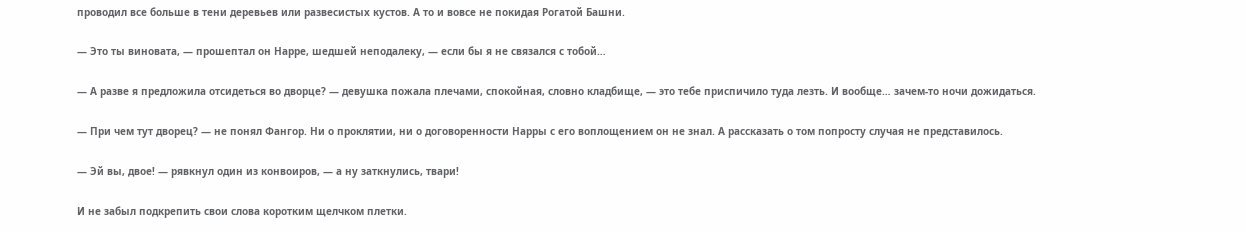проводил все больше в тени деревьев или развесистых кустов. А то и вовсе не покидая Рогатой Башни.

— Это ты виновата, — прошептал он Нарре, шедшей неподалеку, — если бы я не связался с тобой…

— А разве я предложила отсидеться во дворце? — девушка пожала плечами, спокойная, словно кладбище, — это тебе приспичило туда лезть. И вообще… зачем-то ночи дожидаться.

— При чем тут дворец? — не понял Фангор. Ни о проклятии, ни о договоренности Нарры с его воплощением он не знал. А рассказать о том попросту случая не представилось.

— Эй вы, двое! — рявкнул один из конвоиров, — а ну заткнулись, твари!

И не забыл подкрепить свои слова коротким щелчком плетки.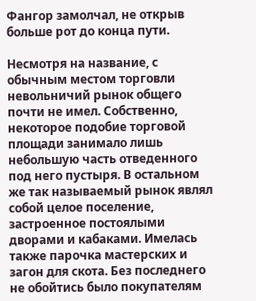Фангор замолчал, не открыв больше рот до конца пути.

Несмотря на название, с обычным местом торговли невольничий рынок общего почти не имел. Собственно, некоторое подобие торговой площади занимало лишь небольшую часть отведенного под него пустыря. В остальном же так называемый рынок являл собой целое поселение, застроенное постоялыми дворами и кабаками. Имелась также парочка мастерских и загон для скота. Без последнего не обойтись было покупателям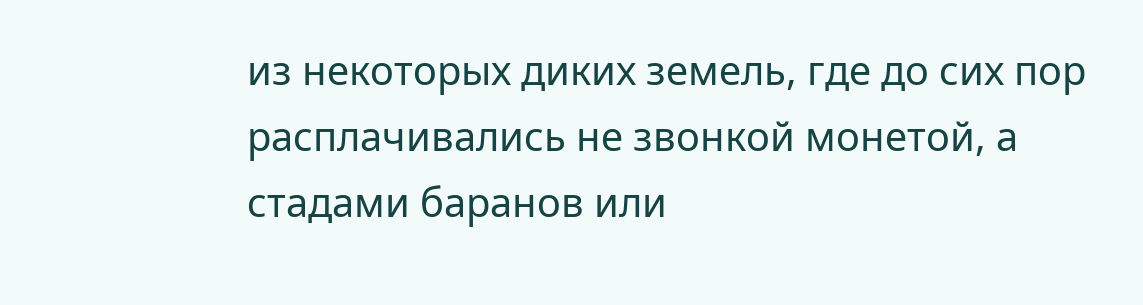из некоторых диких земель, где до сих пор расплачивались не звонкой монетой, а стадами баранов или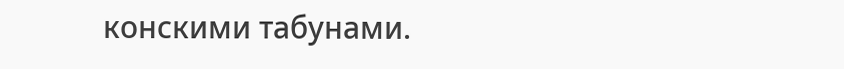конскими табунами.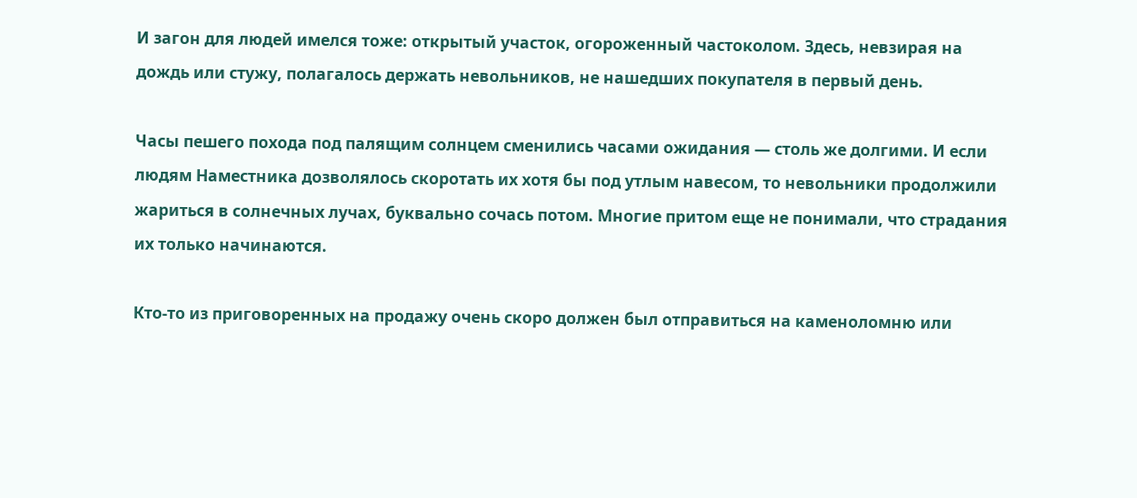И загон для людей имелся тоже: открытый участок, огороженный частоколом. Здесь, невзирая на дождь или стужу, полагалось держать невольников, не нашедших покупателя в первый день.

Часы пешего похода под палящим солнцем сменились часами ожидания — столь же долгими. И если людям Наместника дозволялось скоротать их хотя бы под утлым навесом, то невольники продолжили жариться в солнечных лучах, буквально сочась потом. Многие притом еще не понимали, что страдания их только начинаются.

Кто-то из приговоренных на продажу очень скоро должен был отправиться на каменоломню или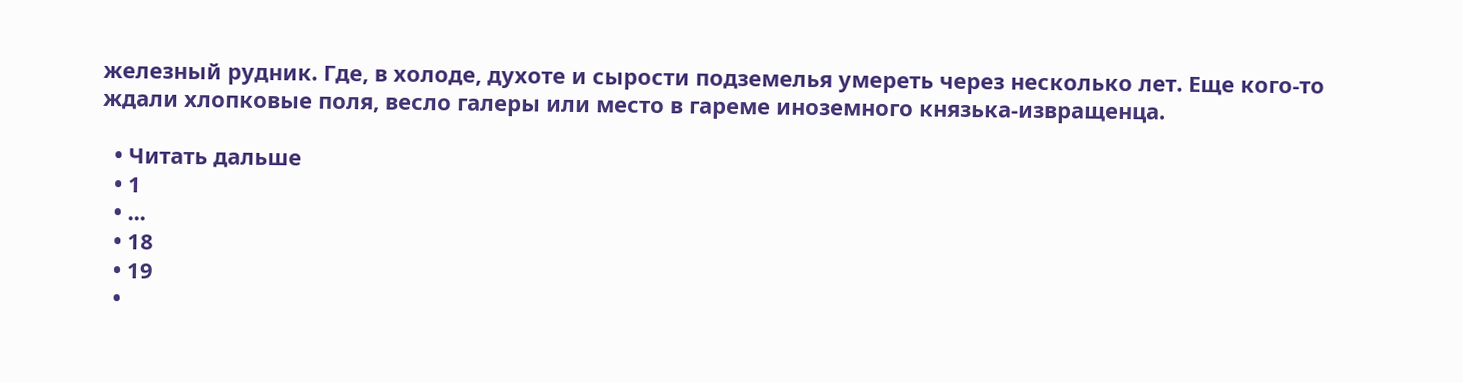железный рудник. Где, в холоде, духоте и сырости подземелья умереть через несколько лет. Еще кого-то ждали хлопковые поля, весло галеры или место в гареме иноземного князька-извращенца.

  • Читать дальше
  • 1
  • ...
  • 18
  • 19
  •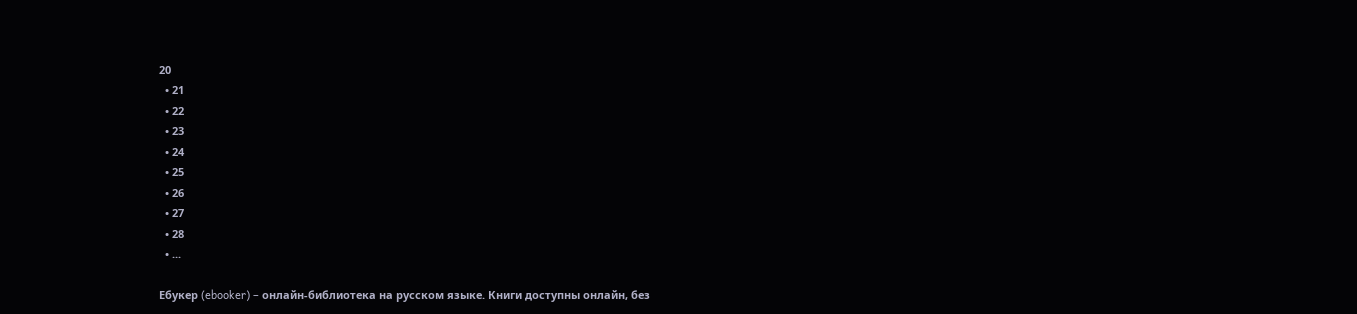20
  • 21
  • 22
  • 23
  • 24
  • 25
  • 26
  • 27
  • 28
  • ...

Ебукер (ebooker) – онлайн-библиотека на русском языке. Книги доступны онлайн, без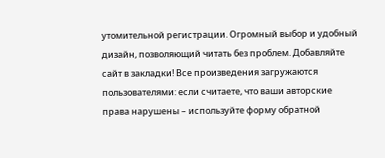утомительной регистрации. Огромный выбор и удобный дизайн, позволяющий читать без проблем. Добавляйте сайт в закладки! Все произведения загружаются пользователями: если считаете, что ваши авторские права нарушены – используйте форму обратной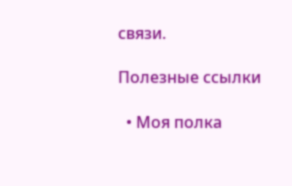связи.

Полезные ссылки

  • Моя полка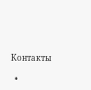Контакты

  •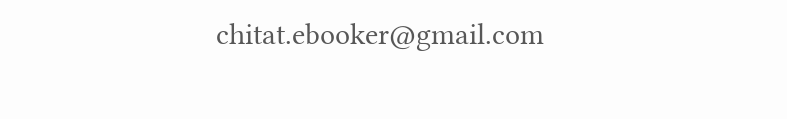chitat.ebooker@gmail.com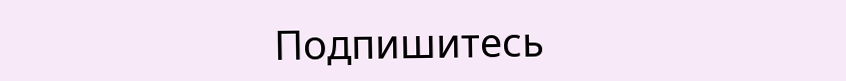Подпишитесь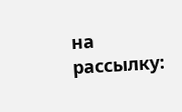на рассылку: